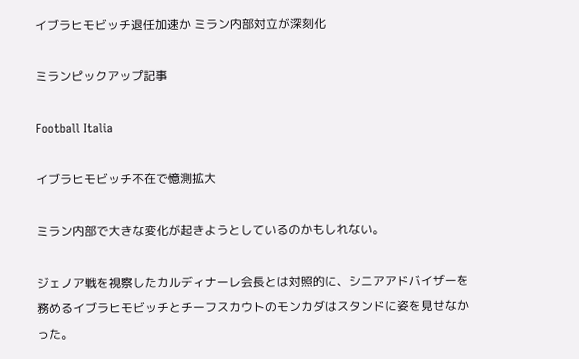イブラヒモビッチ退任加速か ミラン内部対立が深刻化

ミランピックアップ記事

Football Italia

イブラヒモビッチ不在で憶測拡大

ミラン内部で大きな変化が起きようとしているのかもしれない。

ジェノア戦を視察したカルディナーレ会長とは対照的に、シニアアドバイザーを務めるイブラヒモビッチとチーフスカウトのモンカダはスタンドに姿を見せなかった。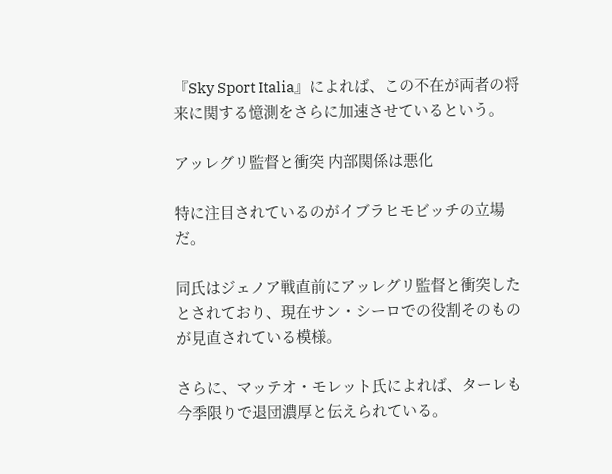『Sky Sport Italia』によれば、この不在が両者の将来に関する憶測をさらに加速させているという。

アッレグリ監督と衝突 内部関係は悪化

特に注目されているのがイブラヒモビッチの立場だ。

同氏はジェノア戦直前にアッレグリ監督と衝突したとされており、現在サン・シーロでの役割そのものが見直されている模様。

さらに、マッテオ・モレット氏によれば、ターレも今季限りで退団濃厚と伝えられている。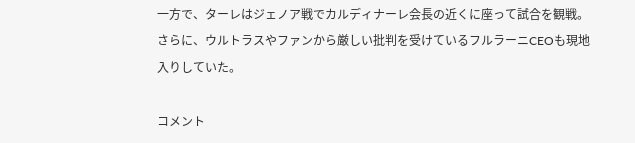一方で、ターレはジェノア戦でカルディナーレ会長の近くに座って試合を観戦。さらに、ウルトラスやファンから厳しい批判を受けているフルラーニCEOも現地入りしていた。

コメント